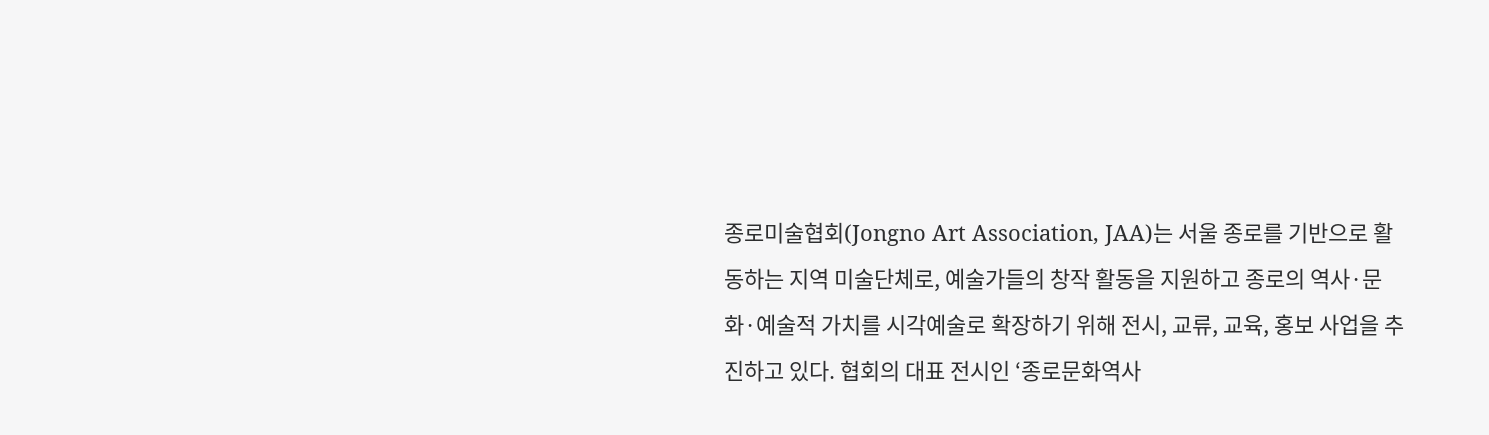종로미술협회(Jongno Art Association, JAA)는 서울 종로를 기반으로 활동하는 지역 미술단체로, 예술가들의 창작 활동을 지원하고 종로의 역사·문화·예술적 가치를 시각예술로 확장하기 위해 전시, 교류, 교육, 홍보 사업을 추진하고 있다. 협회의 대표 전시인 ‘종로문화역사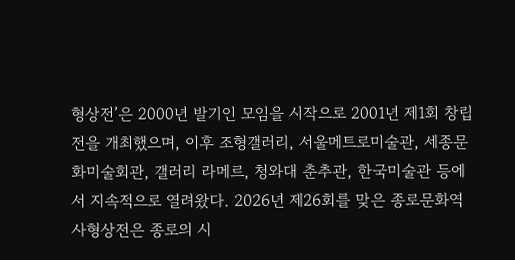형상전’은 2000년 발기인 모임을 시작으로 2001년 제1회 창립전을 개최했으며, 이후 조형갤러리, 서울메트로미술관, 세종문화미술회관, 갤러리 라메르, 청와대 춘추관, 한국미술관 등에서 지속적으로 열려왔다. 2026년 제26회를 맞은 종로문화역사형상전은 종로의 시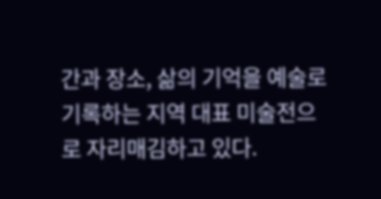간과 장소, 삶의 기억을 예술로 기록하는 지역 대표 미술전으로 자리매김하고 있다.